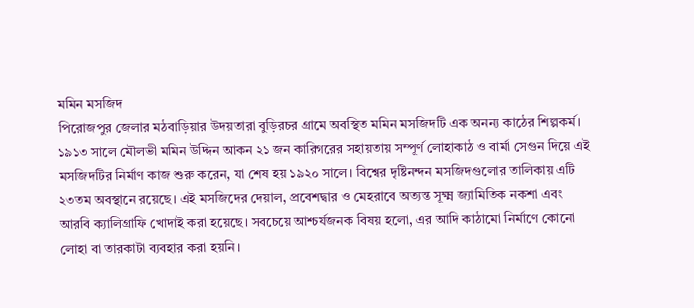মমিন মসজিদ
পিরোজপুর জেলার মঠবাড়িয়ার উদয়তারা বুড়িরচর গ্রামে অবস্থিত মমিন মসজিদটি এক অনন্য কাঠের শিল্পকর্ম। ১৯১৩ সালে মৌলভী মমিন উদ্দিন আকন ২১ জন কারিগরের সহায়তায় সম্পূর্ণ লোহাকাঠ ও বার্মা সেগুন দিয়ে এই মসজিদটির নির্মাণ কাজ শুরু করেন, যা শেষ হয় ১৯২০ সালে। বিশ্বের দৃষ্টিনন্দন মসজিদগুলোর তালিকায় এটি ২৩তম অবস্থানে রয়েছে। এই মসজিদের দেয়াল, প্রবেশদ্বার ও মেহরাবে অত্যন্ত সূক্ষ্ম জ্যামিতিক নকশা এবং আরবি ক্যালিগ্রাফি খোদাই করা হয়েছে। সবচেয়ে আশ্চর্যজনক বিষয় হলো, এর আদি কাঠামো নির্মাণে কোনো লোহা বা তারকাটা ব্যবহার করা হয়নি।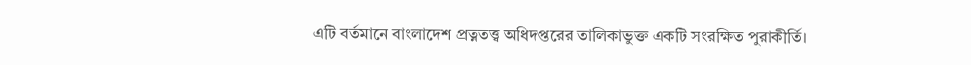এটি বর্তমানে বাংলাদেশ প্রত্নতত্ত্ব অধিদপ্তরের তালিকাভুক্ত একটি সংরক্ষিত পুরাকীর্তি।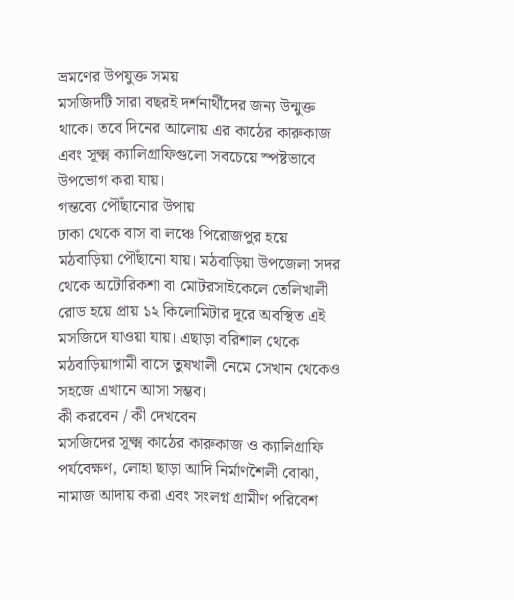ভ্রমণের উপযুক্ত সময়
মসজিদটি সারা বছরই দর্শনার্থীদের জন্য উন্মুক্ত থাকে। তবে দিনের আলোয় এর কাঠের কারুকাজ এবং সূক্ষ্ম ক্যালিগ্রাফিগুলো সবচেয়ে স্পষ্টভাবে উপভোগ করা যায়।
গন্তব্যে পৌঁছানোর উপায়
ঢাকা থেকে বাস বা লঞ্চে পিরোজপুর হয়ে মঠবাড়িয়া পৌঁছানো যায়। মঠবাড়িয়া উপজেলা সদর থেকে অটোরিকশা বা মোটরসাইকেলে তেলিখালী রোড হয়ে প্রায় ১২ কিলোমিটার দূরে অবস্থিত এই মসজিদে যাওয়া যায়। এছাড়া বরিশাল থেকে মঠবাড়িয়াগামী বাসে তুষখালী নেমে সেখান থেকেও সহজে এখানে আসা সম্ভব।
কী করবেন / কী দেখবেন
মসজিদের সূক্ষ্ম কাঠের কারুকাজ ও ক্যালিগ্রাফি পর্যবেক্ষণ, লোহা ছাড়া আদি নির্মাণশৈলী বোঝা, নামাজ আদায় করা এবং সংলগ্ন গ্রামীণ পরিবেশ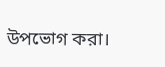উপভোগ করা।